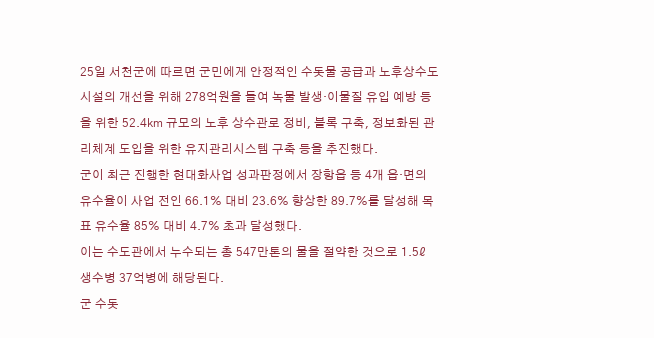25일 서천군에 따르면 군민에게 안정적인 수돗물 공급과 노후상수도 시설의 개선을 위해 278억원을 들여 녹물 발생·이물질 유입 예방 등을 위한 52.4㎞ 규모의 노후 상수관로 정비, 블록 구축, 정보화된 관리체계 도입을 위한 유지관리시스템 구축 등을 추진했다.
군이 최근 진행한 현대화사업 성과판정에서 장항읍 등 4개 읍·면의 유수율이 사업 전인 66.1% 대비 23.6% 향상한 89.7%를 달성해 목표 유수율 85% 대비 4.7% 초과 달성했다.
이는 수도관에서 누수되는 총 547만톤의 물을 절약한 것으로 1.5ℓ 생수병 37억병에 해당된다.
군 수돗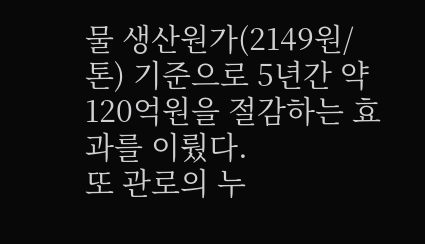물 생산원가(2149원/톤) 기준으로 5년간 약 120억원을 절감하는 효과를 이뤘다.
또 관로의 누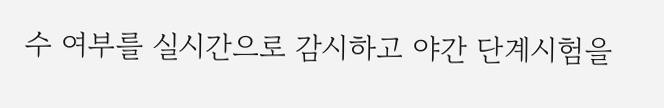수 여부를 실시간으로 감시하고 야간 단계시험을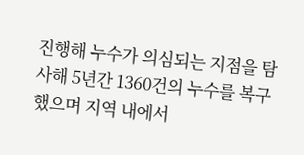진행해 누수가 의심되는 지점을 탐사해 5년간 1360건의 누수를 복구했으며 지역 내에서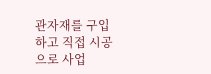관자재를 구입하고 직접 시공으로 사업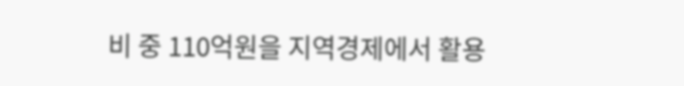비 중 110억원을 지역경제에서 활용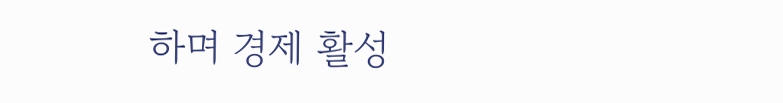하며 경제 활성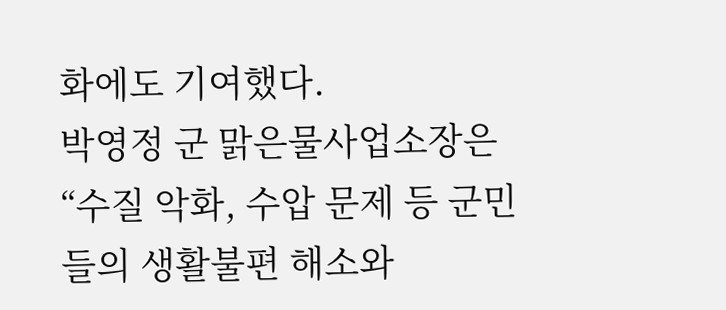화에도 기여했다.
박영정 군 맑은물사업소장은 “수질 악화, 수압 문제 등 군민들의 생활불편 해소와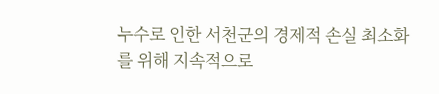누수로 인한 서천군의 경제적 손실 최소화를 위해 지속적으로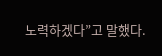노력하겠다”고 말했다.